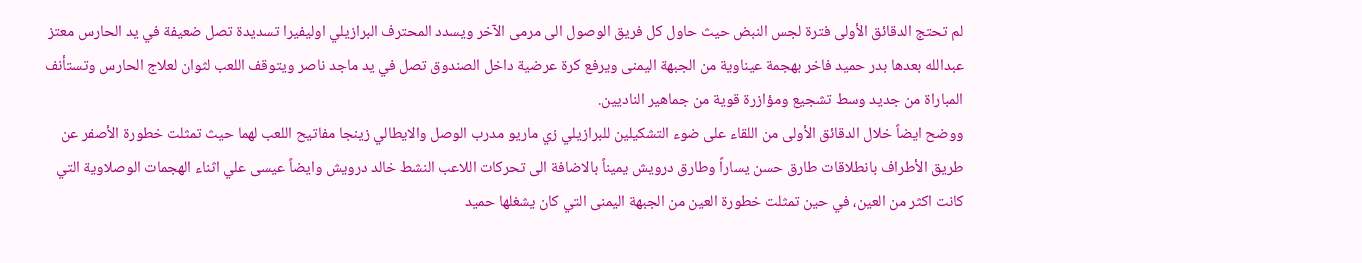لم تحتج الدقائق الأولى فترة لجس النبض حيث حاول كل فريق الوصول الى مرمى الآخر ويسدد المحترف البرازيلي اوليفيرا تسديدة تصل ضعيفة في يد الحارس معتز عبدالله بعدها بدر حميد فاخر بهجمة عيناوية من الجبهة اليمنى ويرفع كرة عرضية داخل الصندوق تصل في يد ماجد ناصر ويتوقف اللعب لثوان لعلاج الحارس وتستأنف المباراة من جديد وسط تشجيع ومؤازرة قوية من جماهير الناديين.
ووضح ايضاً خلال الدقائق الأولى من اللقاء على ضوء التشكيلين للبرازيلي زي ماريو مدرب الوصل والايطالي زينجا مفاتيح اللعب لهما حيث تمثلت خطورة الأصفر عن طريق الأطراف بانطلاقات طارق حسن يساراً وطارق درويش يميناً بالاضافة الى تحركات اللاعب النشط خالد درويش وايضاً عيسى علي اثناء الهجمات الوصلاوية التي كانت اكثر من العين، في حين تمثلت خطورة العين من الجبهة اليمنى التي كان يشغلها حميد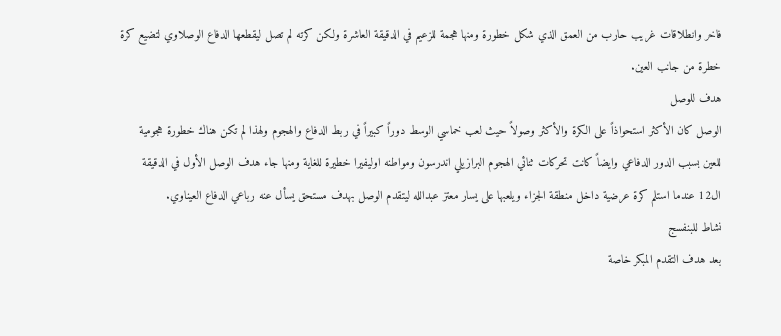فاخر وانطلاقات غريب حارب من العمق الذي شكل خطورة ومنها هجمة للزعيم في الدقيقة العاشرة ولكن كرته لم تصل ليقطعها الدفاع الوصلاوي لتضيع كرة خطرة من جانب العين.
هدف للوصل
الوصل كان الأكثر استحواذاً على الكرة والأكثر وصولاً حيث لعب خماسي الوسط دوراً كبيراً في ربط الدفاع والهجوم ولهذا لم تكن هناك خطورة هجومية للعين بسبب الدور الدفاعي وايضاً كانت تحركات ثنائي الهجوم البرازيلي اندرسون ومواطنه اوليفيرا خطيرة للغاية ومنها جاء هدف الوصل الأول في الدقيقة ال12 عندما استلم كرة عرضية داخل منطقة الجزاء ويلعبها على يسار معتز عبدالله ليتقدم الوصل بهدف مستحق يسأل عنه رباعي الدفاع العيناوي.
نشاط للبنفسج
بعد هدف التقدم المبكر خاصة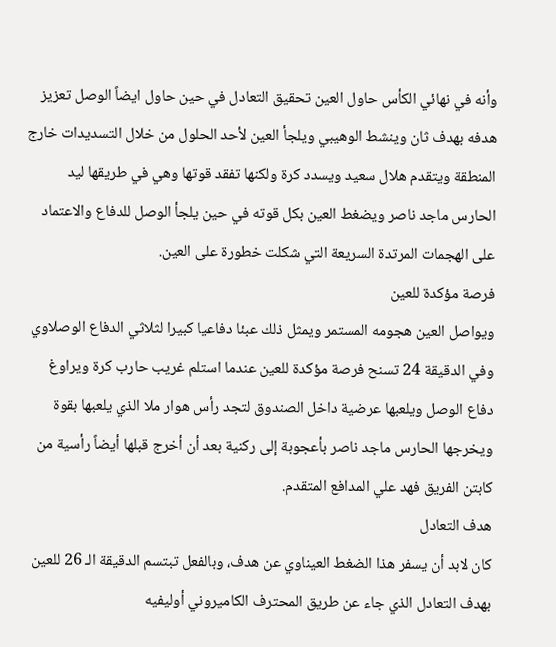وأنه في نهائي الكأس حاول العين تحقيق التعادل في حين حاول ايضاً الوصل تعزيز هدفه بهدف ثان وينشط الوهيبي ويلجأ العين لأحد الحلول من خلال التسديدات خارج المنطقة ويتقدم هلال سعيد ويسدد كرة ولكنها تفقد قوتها وهي في طريقها ليد الحارس ماجد ناصر ويضغط العين بكل قوته في حين يلجأ الوصل للدفاع والاعتماد على الهجمات المرتدة السريعة التي شكلت خطورة على العين.
فرصة مؤكدة للعين
ويواصل العين هجومه المستمر ويمثل ذلك عبئا دفاعيا كبيرا لثلاثي الدفاع الوصلاوي وفي الدقيقة 24 تسنح فرصة مؤكدة للعين عندما استلم غريب حارب كرة ويراوغ دفاع الوصل ويلعبها عرضية داخل الصندوق لتجد رأس هوار ملا الذي يلعبها بقوة ويخرجها الحارس ماجد ناصر بأعجوبة إلى ركنية بعد أن أخرج قبلها أيضاً رأسية من كابتن الفريق فهد علي المدافع المتقدم.
هدف التعادل
كان لابد أن يسفر هذا الضغط العيناوي عن هدف، وبالفعل تبتسم الدقيقة الـ 26 للعين بهدف التعادل الذي جاء عن طريق المحترف الكاميروني أوليفيه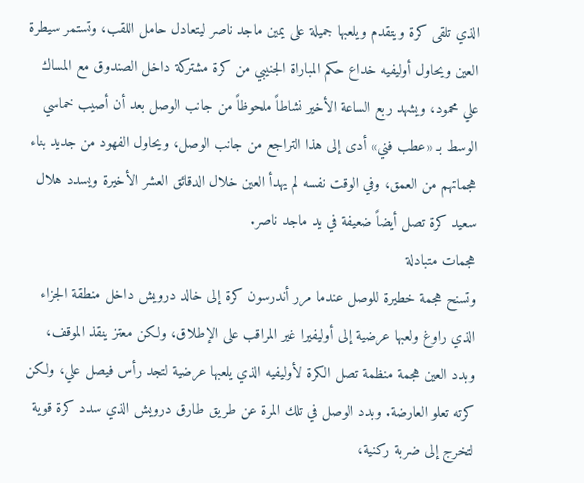الذي تلقى كرة ويتقدم ويلعبها جميلة على يمين ماجد ناصر ليتعادل حامل اللقب، وتستمر سيطرة العين ويحاول أوليفيه خداع حكم المباراة الجنيبي من كرة مشتركة داخل الصندوق مع المساك علي محمود، ويشهد ربع الساعة الأخير نشاطاً ملحوظاً من جانب الوصل بعد أن أصيب خماسي الوسط بـ «عطب فني» أدى إلى هذا التراجع من جانب الوصل، ويحاول الفهود من جديد بناء هجماتهم من العمق، وفي الوقت نفسه لم يهدأ العين خلال الدقائق العشر الأخيرة ويسدد هلال سعيد كرة تصل أيضاً ضعيفة في يد ماجد ناصر.
هجمات متبادلة
وتسنح هجمة خطيرة للوصل عندما مرر أندرسون كرة إلى خالد درويش داخل منطقة الجزاء الذي راوغ ولعبها عرضية إلى أوليفيرا غير المراقب على الإطلاق، ولكن معتز ينقذ الموقف، وبدد العين هجمة منظمة تصل الكرة لأوليفيه الذي يلعبها عرضية لتجد رأس فيصل علي، ولكن كرته تعلو العارضة. وبدد الوصل في تلك المرة عن طريق طارق درويش الذي سدد كرة قوية لتخرج إلى ضربة ركنية،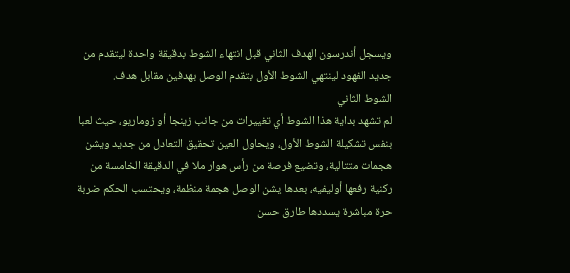ويسجل أندرسون الهدف الثاني قبل انتهاء الشوط بدقيقة واحدة ليتقدم من جديد الفهود لينتهي الشوط الأول بتقدم الوصل بهدفين مقابل هدف.
الشوط الثاني
لم تشهد بداية هذا الشوط أي تغييرات من جانب زينجا أو زوماريو، حيث لعبا بنفس تشكيلة الشوط الأول، ويحاول العين تحقيق التعادل من جديد ويشن هجمات متتالية، وتضيع فرصة من رأس هوار ملا في الدقيقة الخامسة من ركنية رفعها أوليفيه، بعدها يشن الوصل هجمة منظمة، ويحتسب الحكم ضربة حرة مباشرة يسددها طارق حسن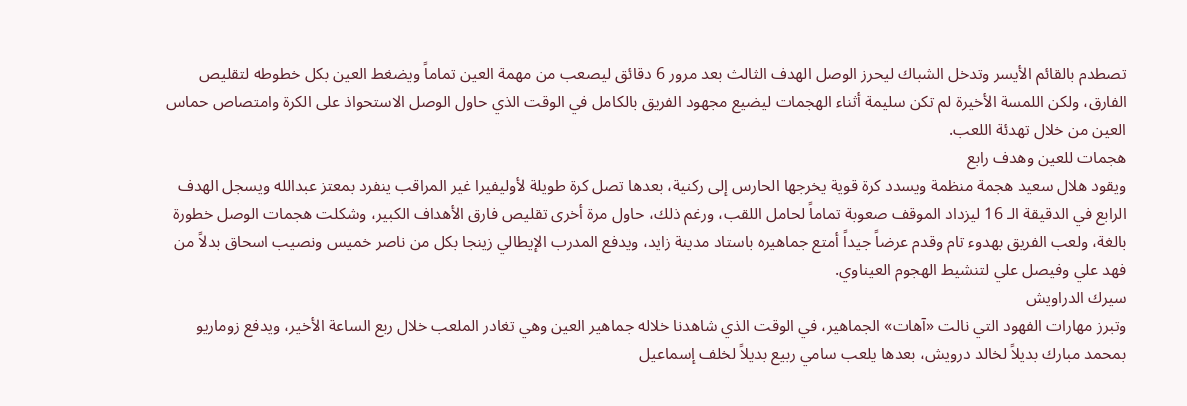تصطدم بالقائم الأيسر وتدخل الشباك ليحرز الوصل الهدف الثالث بعد مرور 6 دقائق ليصعب من مهمة العين تماماً ويضغط العين بكل خطوطه لتقليص الفارق، ولكن اللمسة الأخيرة لم تكن سليمة أثناء الهجمات ليضيع مجهود الفريق بالكامل في الوقت الذي حاول الوصل الاستحواذ على الكرة وامتصاص حماس العين من خلال تهدئة اللعب.
هجمات للعين وهدف رابع
ويقود هلال سعيد هجمة منظمة ويسدد كرة قوية يخرجها الحارس إلى ركنية، بعدها تصل كرة طويلة لأوليفيرا غير المراقب ينفرد بمعتز عبدالله ويسجل الهدف الرابع في الدقيقة الـ 16 ليزداد الموقف صعوبة تماماً لحامل اللقب، ورغم ذلك، حاول مرة أخرى تقليص فارق الأهداف الكبير، وشكلت هجمات الوصل خطورة بالغة، ولعب الفريق بهدوء تام وقدم عرضاً جيداً أمتع جماهيره باستاد مدينة زايد، ويدفع المدرب الإيطالي زينجا بكل من ناصر خميس ونصيب اسحاق بدلاً من فهد علي وفيصل علي لتنشيط الهجوم العيناوي.
سيرك الدراويش
وتبرز مهارات الفهود التي نالت «آهات» الجماهير، في الوقت الذي شاهدنا خلاله جماهير العين وهي تغادر الملعب خلال ربع الساعة الأخير، ويدفع زوماريو بمحمد مبارك بديلاً لخالد درويش، بعدها يلعب سامي ربيع بديلاً لخلف إسماعيل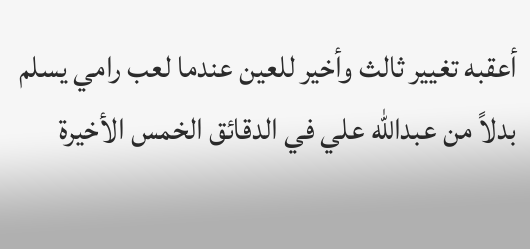أعقبه تغيير ثالث وأخير للعين عندما لعب رامي يسلم بدلاً من عبدالله علي في الدقائق الخمس الأخيرة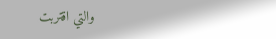والتي اقتربت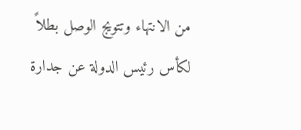من الانتهاء وتتويج الوصل بطلاً لكأس رئيس الدولة عن جدارة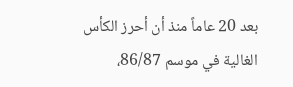بعد 20 عاماً منذ أن أحرز الكأس الغالية في موسم 86/87،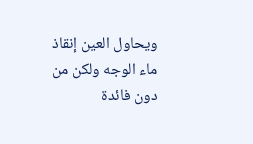ويحاول العين إنقاذ ماء الوجه ولكن من دون فائدة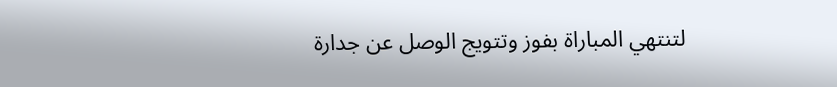لتنتهي المباراة بفوز وتتويج الوصل عن جدارة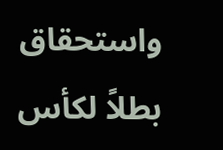واستحقاق بطلاً لكأس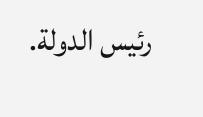رئيس الدولة.